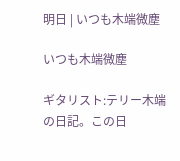明日 | いつも木端微塵

いつも木端微塵

ギタリスト:テリー木端の日記。この日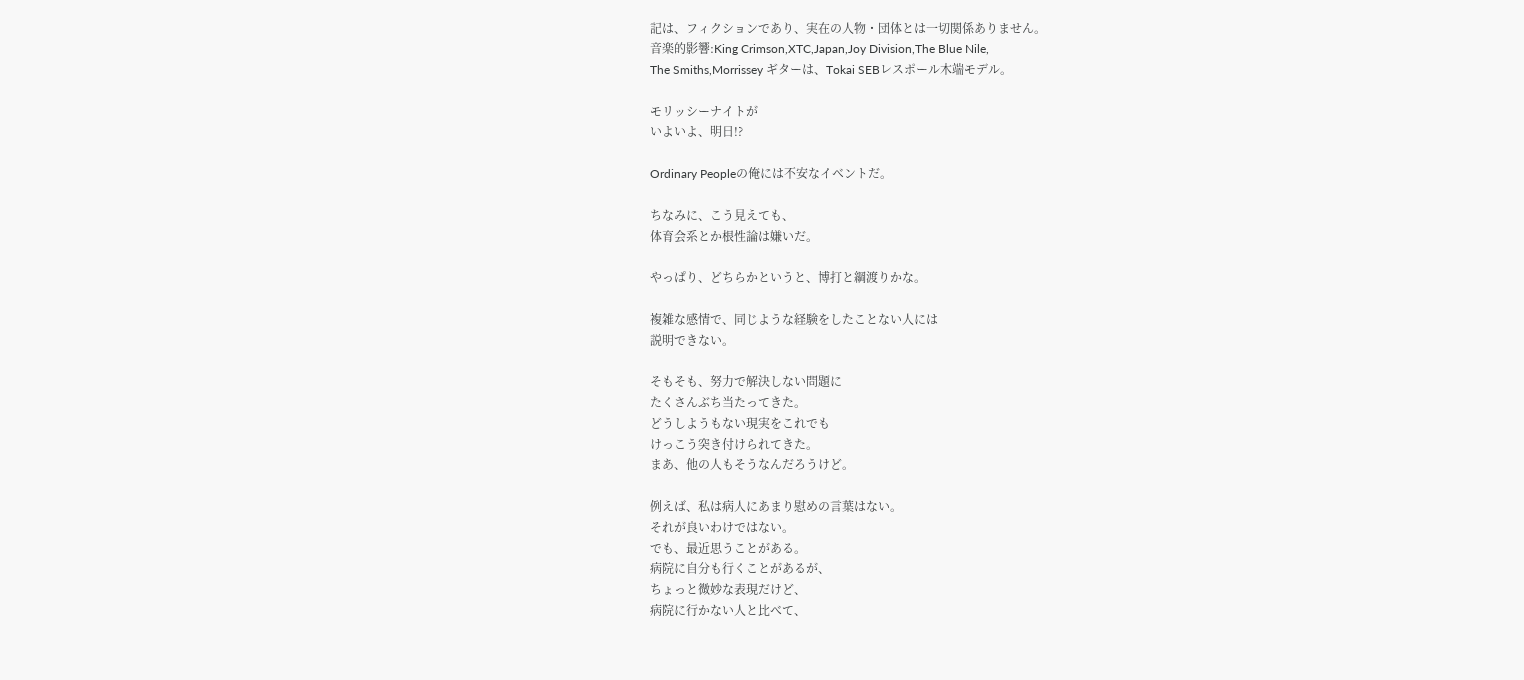記は、フィクションであり、実在の人物・団体とは一切関係ありません。
音楽的影響:King Crimson,XTC,Japan,Joy Division,The Blue Nile,
The Smiths,Morrissey ギターは、Tokai SEBレスポール木端モデル。

モリッシーナイトが
いよいよ、明日!?

Ordinary Peopleの俺には不安なイベントだ。

ちなみに、こう見えても、
体育会系とか根性論は嫌いだ。

やっぱり、どちらかというと、博打と綱渡りかな。

複雑な感情で、同じような経験をしたことない人には
説明できない。

そもそも、努力で解決しない問題に
たくさんぶち当たってきた。
どうしようもない現実をこれでも
けっこう突き付けられてきた。
まあ、他の人もそうなんだろうけど。

例えば、私は病人にあまり慰めの言葉はない。
それが良いわけではない。
でも、最近思うことがある。
病院に自分も行くことがあるが、
ちょっと微妙な表現だけど、
病院に行かない人と比べて、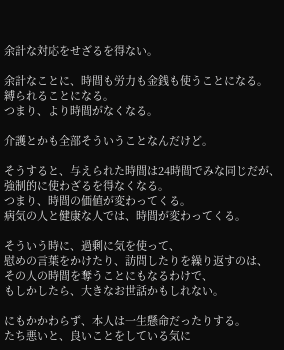余計な対応をせざるを得ない。

余計なことに、時間も労力も金銭も使うことになる。
縛られることになる。
つまり、より時間がなくなる。

介護とかも全部そういうことなんだけど。

そうすると、与えられた時間は24時間でみな同じだが、
強制的に使わざるを得なくなる。
つまり、時間の価値が変わってくる。
病気の人と健康な人では、時間が変わってくる。

そういう時に、過剰に気を使って、
慰めの言葉をかけたり、訪問したりを繰り返すのは、
その人の時間を奪うことにもなるわけで、
もしかしたら、大きなお世話かもしれない。

にもかかわらず、本人は一生懸命だったりする。
たち悪いと、良いことをしている気に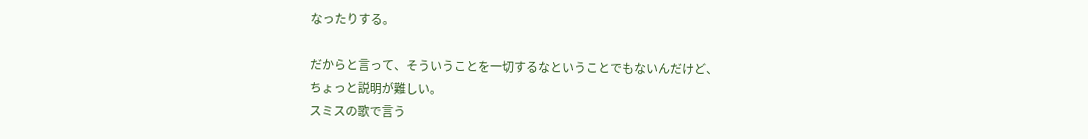なったりする。

だからと言って、そういうことを一切するなということでもないんだけど、
ちょっと説明が難しい。
スミスの歌で言う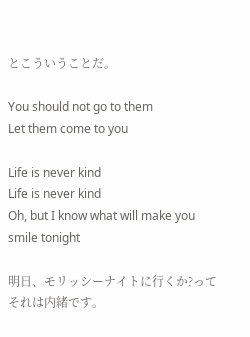とこういうことだ。

You should not go to them
Let them come to you

Life is never kind
Life is never kind
Oh, but I know what will make you smile tonight

明日、モリッシーナイトに行くか?って
それは内緒です。